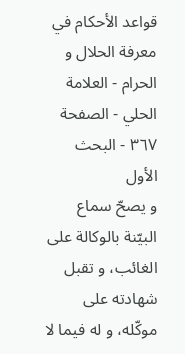قواعد الأحكام في معرفة الحلال و الحرام - العلامة الحلي - الصفحة ٣٦٧ - البحث الأول
و يصحّ سماع البيّنة بالوكالة على الغائب، و تقبل شهادته على موكّله، و له فيما لا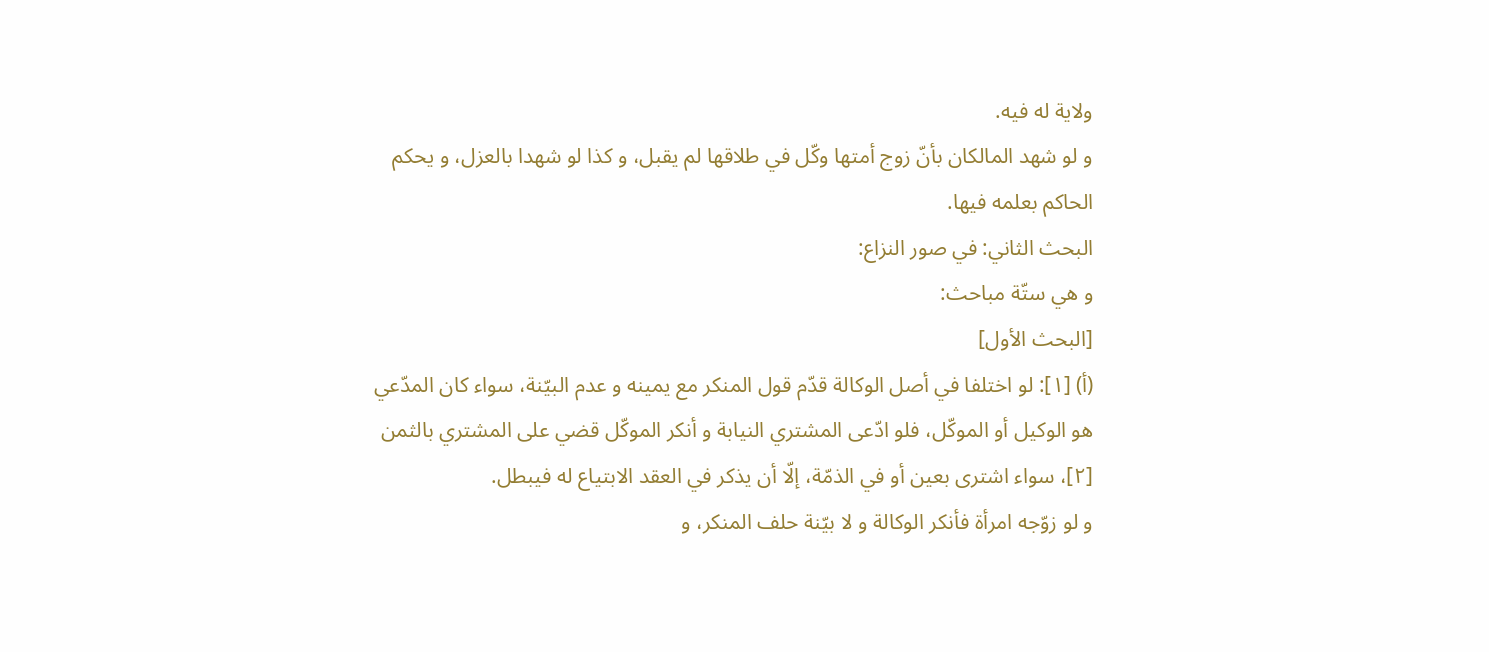ولاية له فيه.
و لو شهد المالكان بأنّ زوج أمتها وكّل في طلاقها لم يقبل، و كذا لو شهدا بالعزل، و يحكم الحاكم بعلمه فيها.
البحث الثاني: في صور النزاع:
و هي ستّة مباحث:
[البحث الأول]
(أ) [١]: لو اختلفا في أصل الوكالة قدّم قول المنكر مع يمينه و عدم البيّنة، سواء كان المدّعي هو الوكيل أو الموكّل، فلو ادّعى المشتري النيابة و أنكر الموكّل قضي على المشتري بالثمن [٢]، سواء اشترى بعين أو في الذمّة، إلّا أن يذكر في العقد الابتياع له فيبطل.
و لو زوّجه امرأة فأنكر الوكالة و لا بيّنة حلف المنكر، و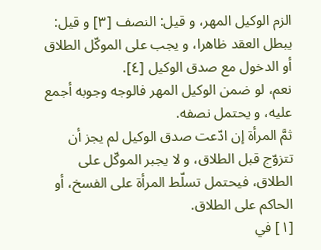الزم الوكيل المهر، و قيل: النصف [٣] و قيل: يبطل العقد ظاهرا، و يجب على الموكّل الطلاق أو الدخول مع صدق الوكيل [٤].
نعم، لو ضمن الوكيل المهر فالوجه وجوبه أجمع عليه، و يحتمل نصفه.
ثمَّ المرأة إن ادّعت صدق الوكيل لم يجز أن تتزوّج قبل الطلاق، و لا يجبر الموكّل على الطلاق، فيحتمل تسلّط المرأة على الفسخ، أو الحاكم على الطلاق.
[١] في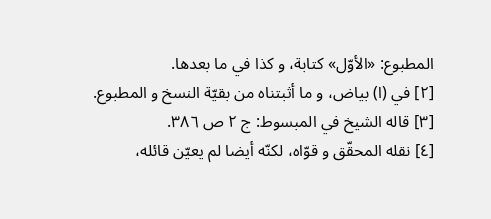المطبوع: «الأوّل» كتابة، و كذا في ما بعدها.
[٢] في (ا) بياض، و ما أثبتناه من بقيّة النسخ و المطبوع.
[٣] قاله الشيخ في المبسوط: ج ٢ ص ٣٨٦.
[٤] نقله المحقّق و قوّاه، لكنّه أيضا لم يعيّن قائله،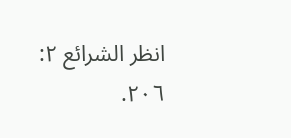انظر الشرائع ٢: ٢٠٦.